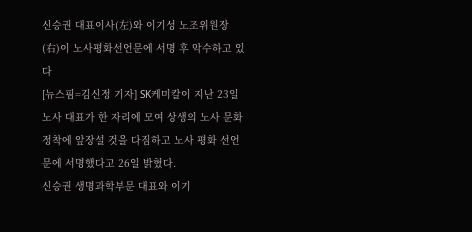신승권 대표이사(左)와 이기성 노조위원장(右)이 노사평화선언문에 서명 후 악수하고 있다
[뉴스핌=김신정 기자] SK케미칼이 지난 23일 노사 대표가 한 자리에 모여 상생의 노사 문화 정착에 앞장설 것을 다짐하고 노사 평화 선언문에 서명했다고 26일 밝혔다.
신승권 생명과학부문 대표와 이기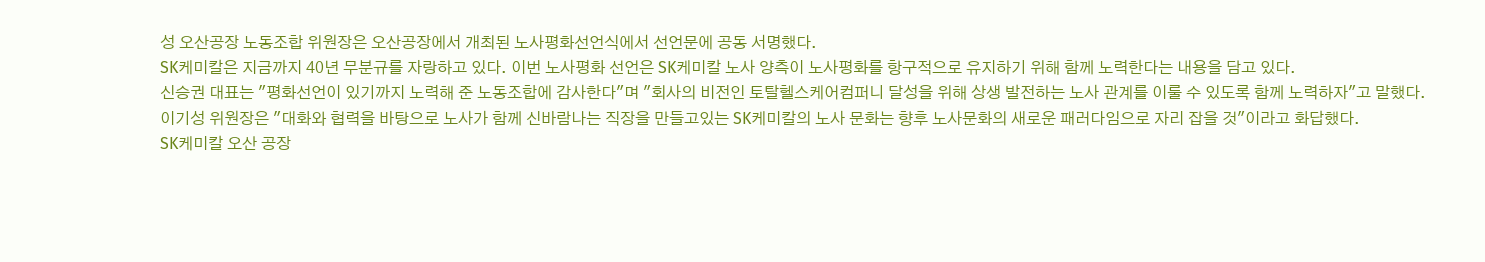성 오산공장 노동조합 위원장은 오산공장에서 개최된 노사평화선언식에서 선언문에 공동 서명했다.
SK케미칼은 지금까지 40년 무분규를 자랑하고 있다. 이번 노사평화 선언은 SK케미칼 노사 양측이 노사평화를 항구적으로 유지하기 위해 함께 노력한다는 내용을 담고 있다.
신승권 대표는 "평화선언이 있기까지 노력해 준 노동조합에 감사한다"며 "회사의 비전인 토탈헬스케어컴퍼니 달성을 위해 상생 발전하는 노사 관계를 이룰 수 있도록 함께 노력하자"고 말했다.
이기성 위원장은 "대화와 협력을 바탕으로 노사가 함께 신바람나는 직장을 만들고있는 SK케미칼의 노사 문화는 향후 노사문화의 새로운 패러다임으로 자리 잡을 것"이라고 화답했다.
SK케미칼 오산 공장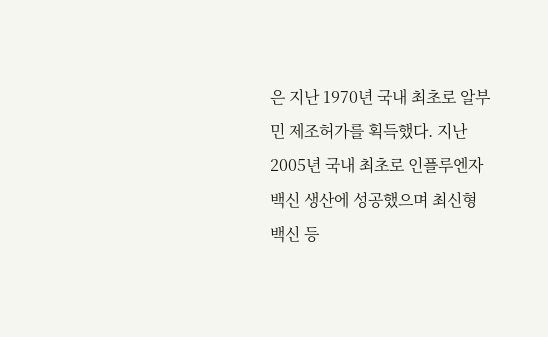은 지난 1970년 국내 최초로 알부민 제조허가를 획득했다. 지난 2005년 국내 최초로 인플루엔자 백신 생산에 성공했으며 최신형 백신 등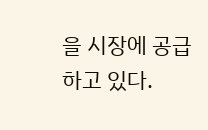을 시장에 공급하고 있다.